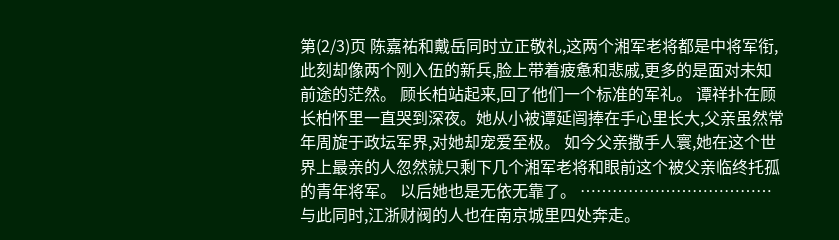第(2/3)页 陈嘉祐和戴岳同时立正敬礼,这两个湘军老将都是中将军衔,此刻却像两个刚入伍的新兵,脸上带着疲惫和悲戚,更多的是面对未知前途的茫然。 顾长柏站起来,回了他们一个标准的军礼。 谭祥扑在顾长柏怀里一直哭到深夜。她从小被谭延闿捧在手心里长大,父亲虽然常年周旋于政坛军界,对她却宠爱至极。 如今父亲撒手人寰,她在这个世界上最亲的人忽然就只剩下几个湘军老将和眼前这个被父亲临终托孤的青年将军。 以后她也是无依无靠了。 ……………………………… 与此同时,江浙财阀的人也在南京城里四处奔走。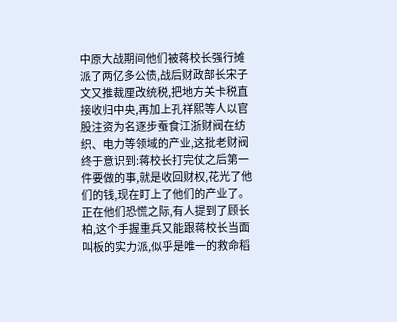中原大战期间他们被蒋校长强行摊派了两亿多公债,战后财政部长宋子文又推裁厘改统税,把地方关卡税直接收归中央,再加上孔祥熙等人以官股注资为名逐步蚕食江浙财阀在纺织、电力等领域的产业,这批老财阀终于意识到:蒋校长打完仗之后第一件要做的事,就是收回财权,花光了他们的钱,现在盯上了他们的产业了。 正在他们恐慌之际,有人提到了顾长柏,这个手握重兵又能跟蒋校长当面叫板的实力派,似乎是唯一的救命稻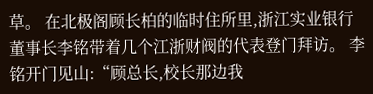草。 在北极阁顾长柏的临时住所里,浙江实业银行董事长李铭带着几个江浙财阀的代表登门拜访。 李铭开门见山:“顾总长,校长那边我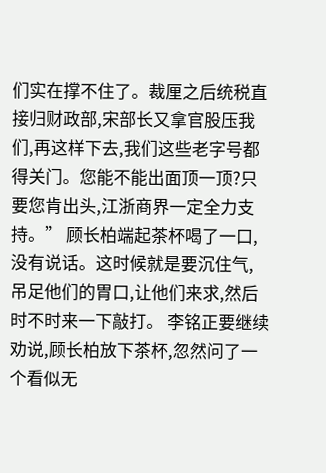们实在撑不住了。裁厘之后统税直接归财政部,宋部长又拿官股压我们,再这样下去,我们这些老字号都得关门。您能不能出面顶一顶?只要您肯出头,江浙商界一定全力支持。” 顾长柏端起茶杯喝了一口,没有说话。这时候就是要沉住气,吊足他们的胃口,让他们来求,然后时不时来一下敲打。 李铭正要继续劝说,顾长柏放下茶杯,忽然问了一个看似无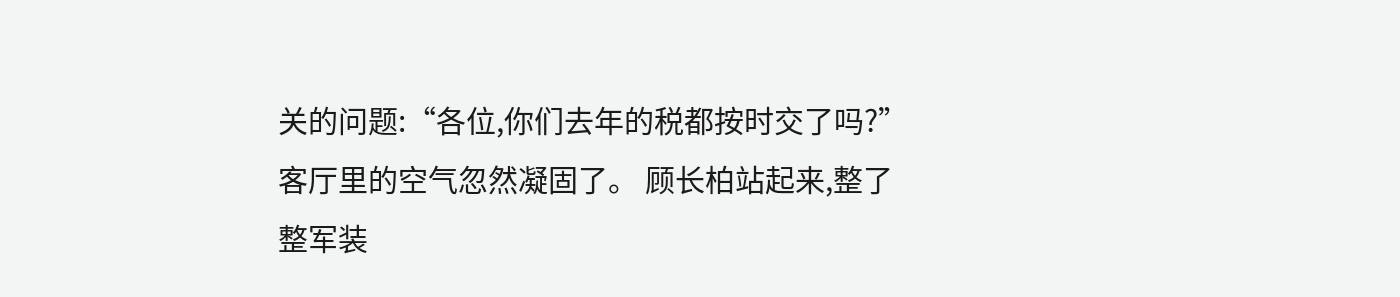关的问题:“各位,你们去年的税都按时交了吗?” 客厅里的空气忽然凝固了。 顾长柏站起来,整了整军装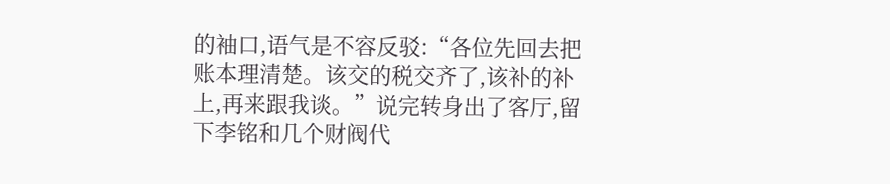的袖口,语气是不容反驳:“各位先回去把账本理清楚。该交的税交齐了,该补的补上,再来跟我谈。”说完转身出了客厅,留下李铭和几个财阀代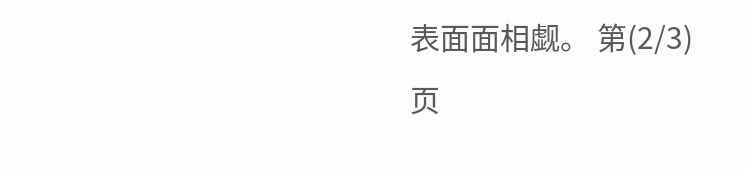表面面相觑。 第(2/3)页